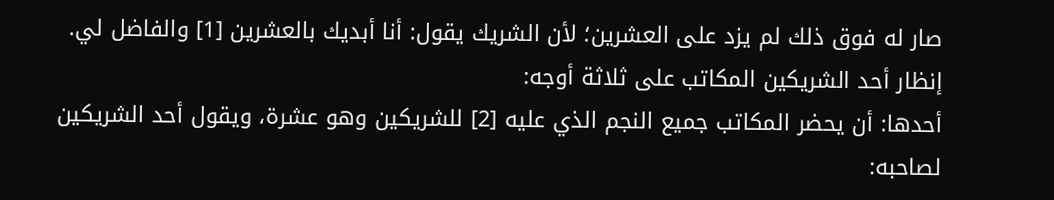صار له فوق ذلك لم يزد على العشرين؛ لأن الشريك يقول: أنا أبديك بالعشرين [1] والفاضل لي.
إنظار أحد الشريكين المكاتب على ثلاثة أوجه:
أحدها: أن يحضر المكاتب جميع النجم الذي عليه [2] للشريكين وهو عشرة، ويقول أحد الشريكين لصاحبه: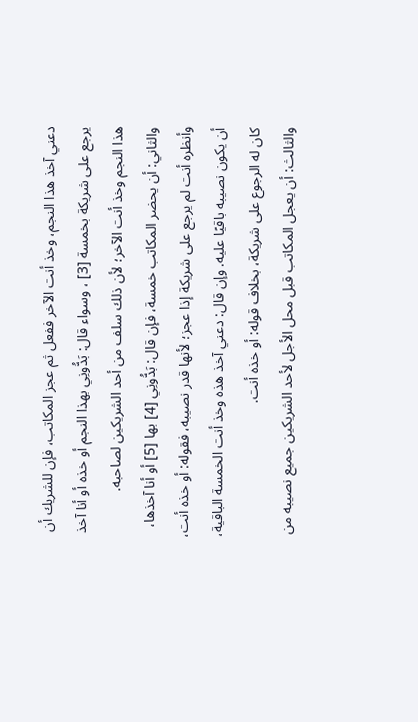دعني آخذ هذا النجم، وخذ أنت الآخر ففعل ثم عجز المكاتب، فإن للشريك أن يرجع على شريكة بخمسة [3] ، وسواء قال: بَدُّونِي بهذا النجم أو خذه أو أنا آخذ هذا النجم وخذ أنت الآخر؛ لأن ذلك سلف من أحد الشريكين لصاحبه.
والثاني: أن يحضر المكاتب خمسة، فإن قال: بَدُّونِي [4] بها [5] أو أنا آخذها، وأنظره أنت لم يرجع على شريكة إذا عجز؛ لأنها قدر نصيبه، فقوله: أو خذه أنت، أن يكون نصيبه باقيًا عليه. وإن قال: دعني آخذ هذه وخذ أنت الخمسة الباقية، كان له الرجوع على شريكة، بخلاف قوله: أو خذه أنت.
والثالث: أن يعجل المكاتب قبل محل الأجل لأحد الشريكين جميع نصيبه من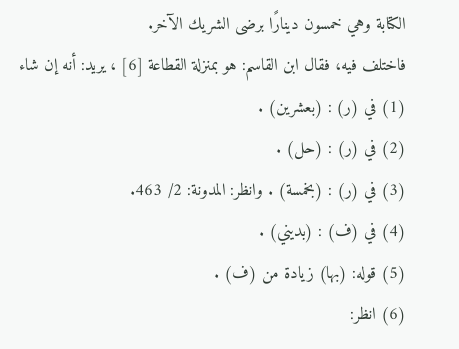الكتابة وهي خمسون دينارًا برضى الشريك الآخر.
فاختلف فيه، فقال ابن القاسم: هو بمنزلة القطاعة [6] ، يريد: أنه إن شاء
(1) في (ر) : (بعشرين) .
(2) في (ر) : (حل) .
(3) في (ر) : (بخمسة) . وانظر: المدونة: 2/ 463.
(4) في (ف) : (بديني) .
(5) قوله: (بها) زيادة من (ف) .
(6) انظر: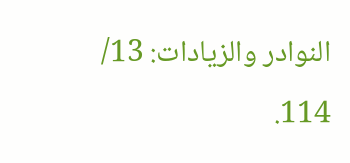النوادر والزيادات: 13/ 114.